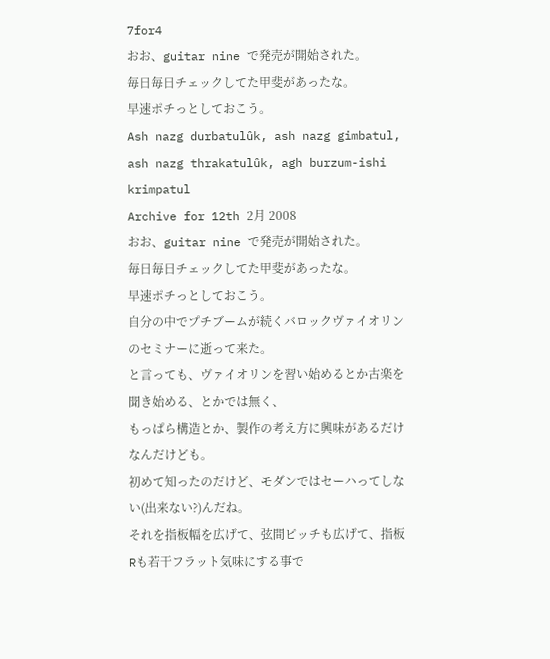7for4
おお、guitar nine で発売が開始された。
毎日毎日チェックしてた甲斐があったな。
早速ポチっとしておこう。
Ash nazg durbatulûk, ash nazg gimbatul, ash nazg thrakatulûk, agh burzum-ishi krimpatul
Archive for 12th 2月 2008
おお、guitar nine で発売が開始された。
毎日毎日チェックしてた甲斐があったな。
早速ポチっとしておこう。
自分の中でプチブームが続くバロックヴァイオリンのセミナーに逝って来た。
と言っても、ヴァイオリンを習い始めるとか古楽を聞き始める、とかでは無く、
もっぱら構造とか、製作の考え方に興味があるだけなんだけども。
初めて知ったのだけど、モダンではセーハってしない(出来ない?)んだね。
それを指板幅を広げて、弦間ピッチも広げて、指板Rも若干フラット気味にする事で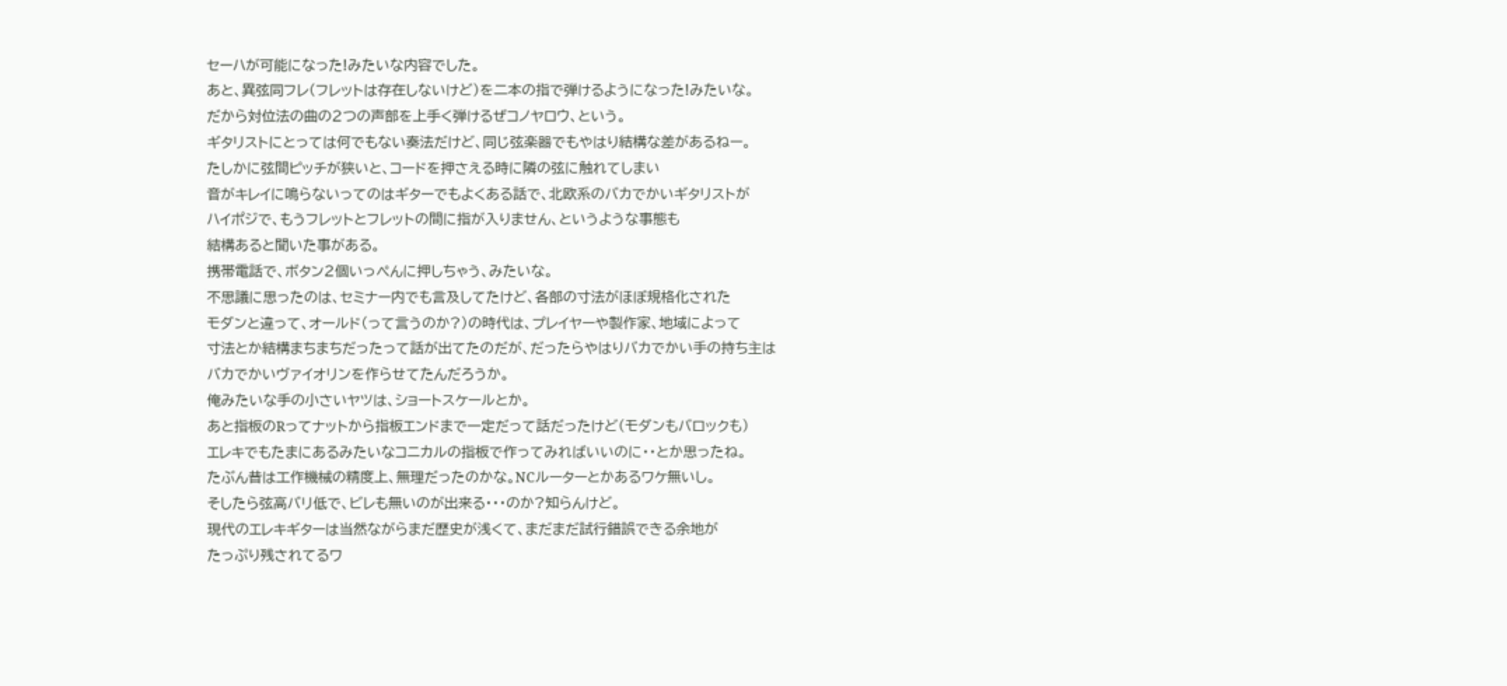セーハが可能になった!みたいな内容でした。
あと、異弦同フレ(フレットは存在しないけど)を二本の指で弾けるようになった!みたいな。
だから対位法の曲の2つの声部を上手く弾けるぜコノヤロウ、という。
ギタリストにとっては何でもない奏法だけど、同じ弦楽器でもやはり結構な差があるねー。
たしかに弦間ピッチが狭いと、コードを押さえる時に隣の弦に触れてしまい
音がキレイに鳴らないってのはギターでもよくある話で、北欧系のバカでかいギタリストが
ハイポジで、もうフレットとフレットの間に指が入りません、というような事態も
結構あると聞いた事がある。
携帯電話で、ボタン2個いっぺんに押しちゃう、みたいな。
不思議に思ったのは、セミナー内でも言及してたけど、各部の寸法がほぼ規格化された
モダンと違って、オールド(って言うのか?)の時代は、プレイヤーや製作家、地域によって
寸法とか結構まちまちだったって話が出てたのだが、だったらやはりバカでかい手の持ち主は
バカでかいヴァイオリンを作らせてたんだろうか。
俺みたいな手の小さいヤツは、ショートスケールとか。
あと指板のRってナットから指板エンドまで一定だって話だったけど(モダンもバロックも)
エレキでもたまにあるみたいなコニカルの指板で作ってみればいいのに・・とか思ったね。
たぶん昔は工作機械の精度上、無理だったのかな。NCルーターとかあるワケ無いし。
そしたら弦高バリ低で、ビレも無いのが出来る・・・のか?知らんけど。
現代のエレキギターは当然ながらまだ歴史が浅くて、まだまだ試行錯誤できる余地が
たっぷり残されてるワ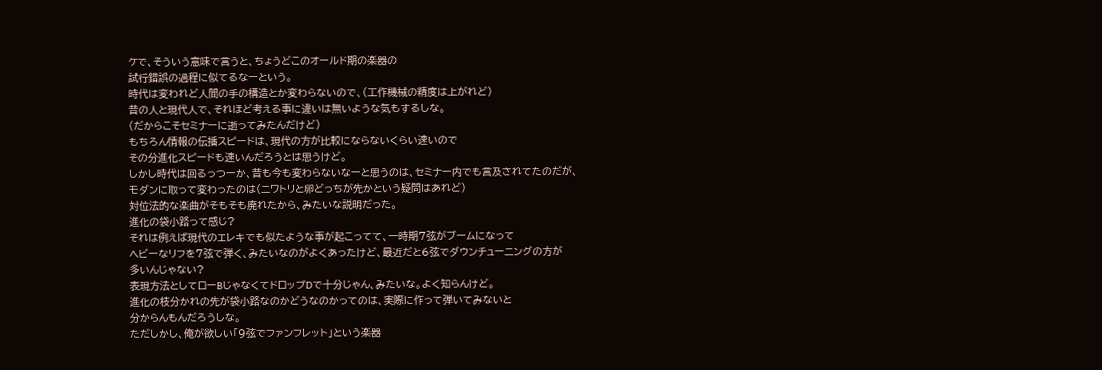ケで、そういう意味で言うと、ちょうどこのオールド期の楽器の
試行錯誤の過程に似てるなーという。
時代は変われど人間の手の構造とか変わらないので、(工作機械の精度は上がれど)
昔の人と現代人で、それほど考える事に違いは無いような気もするしな。
(だからこそセミナーに逝ってみたんだけど)
もちろん情報の伝播スピードは、現代の方が比較にならないくらい速いので
その分進化スピードも速いんだろうとは思うけど。
しかし時代は回るっつーか、昔も今も変わらないなーと思うのは、セミナー内でも言及されてたのだが、
モダンに取って変わったのは(ニワトリと卵どっちが先かという疑問はあれど)
対位法的な楽曲がそもそも廃れたから、みたいな説明だった。
進化の袋小路って感じ?
それは例えば現代のエレキでも似たような事が起こってて、一時期7弦がブームになって
ヘビーなリフを7弦で弾く、みたいなのがよくあったけど、最近だと6弦でダウンチューニングの方が
多いんじゃない?
表現方法としてローBじゃなくてドロップDで十分じゃん、みたいな。よく知らんけど。
進化の枝分かれの先が袋小路なのかどうなのかってのは、実際に作って弾いてみないと
分からんもんだろうしな。
ただしかし、俺が欲しい「9弦でファンフレット」という楽器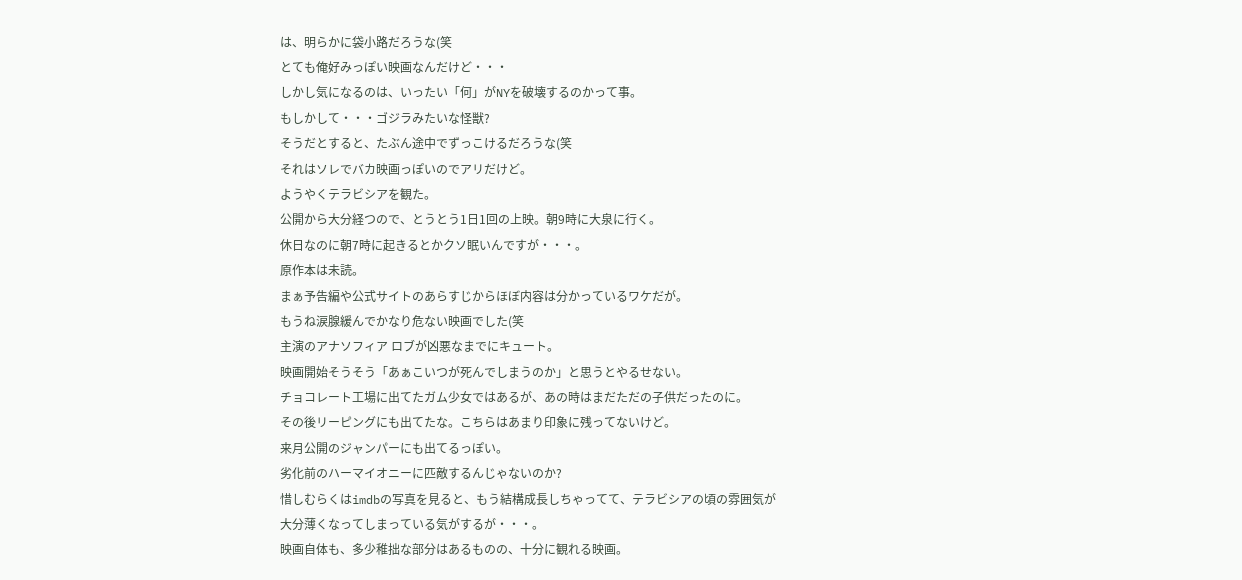は、明らかに袋小路だろうな(笑
とても俺好みっぽい映画なんだけど・・・
しかし気になるのは、いったい「何」がNYを破壊するのかって事。
もしかして・・・ゴジラみたいな怪獣?
そうだとすると、たぶん途中でずっこけるだろうな(笑
それはソレでバカ映画っぽいのでアリだけど。
ようやくテラビシアを観た。
公開から大分経つので、とうとう1日1回の上映。朝9時に大泉に行く。
休日なのに朝7時に起きるとかクソ眠いんですが・・・。
原作本は未読。
まぁ予告編や公式サイトのあらすじからほぼ内容は分かっているワケだが。
もうね涙腺緩んでかなり危ない映画でした(笑
主演のアナソフィア ロブが凶悪なまでにキュート。
映画開始そうそう「あぁこいつが死んでしまうのか」と思うとやるせない。
チョコレート工場に出てたガム少女ではあるが、あの時はまだただの子供だったのに。
その後リーピングにも出てたな。こちらはあまり印象に残ってないけど。
来月公開のジャンパーにも出てるっぽい。
劣化前のハーマイオニーに匹敵するんじゃないのか?
惜しむらくはimdbの写真を見ると、もう結構成長しちゃってて、テラビシアの頃の雰囲気が
大分薄くなってしまっている気がするが・・・。
映画自体も、多少稚拙な部分はあるものの、十分に観れる映画。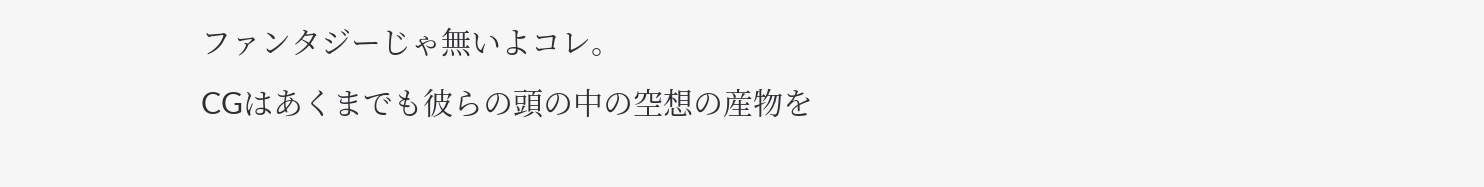ファンタジーじゃ無いよコレ。
CGはあくまでも彼らの頭の中の空想の産物を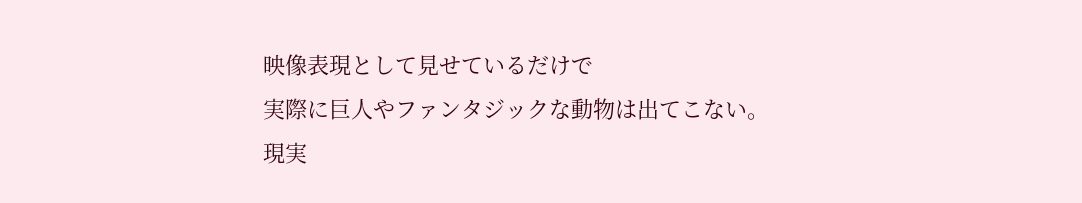映像表現として見せているだけで
実際に巨人やファンタジックな動物は出てこない。
現実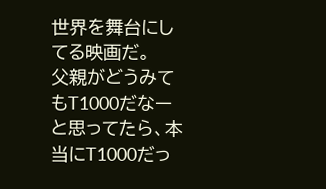世界を舞台にしてる映画だ。
父親がどうみてもT1000だなーと思ってたら、本当にT1000だっ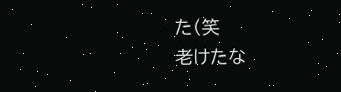た(笑
老けたな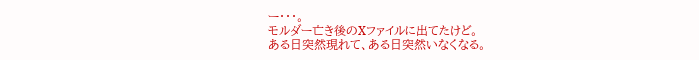ー・・・。
モルダー亡き後のXファイルに出てたけど。
ある日突然現れて、ある日突然いなくなる。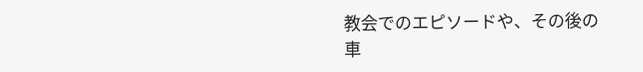教会でのエピソードや、その後の車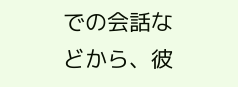での会話などから、彼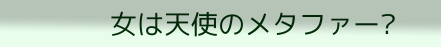女は天使のメタファー?